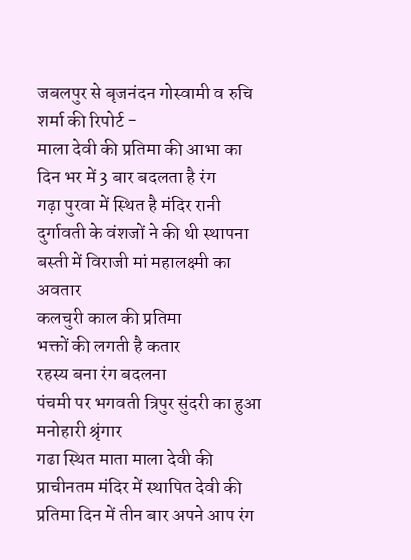जबलपुर से बृजनंदन गोस्वामी व रुचि शर्मा की रिपोर्ट -
माला देवी की प्रतिमा की आभा का दिन भर में 3 बार बदलता है रंग
गढ़ा पुरवा में स्थित है मंदिर रानी दुर्गावती के वंशजों ने की थी स्थापना
बस्ती में विराजी मां महालक्ष्मी का अवतार
कलचुरी काल की प्रतिमा
भक्तों की लगती है कतार
रहस्य बना रंग बदलना
पंचमी पर भगवती त्रिपुर सुंदरी का हुआ मनोहारी श्रृंगार
गढा स्थित माता माला देवी की प्राचीनतम मंदिर में स्थापित देवी की प्रतिमा दिन में तीन बार अपने आप रंग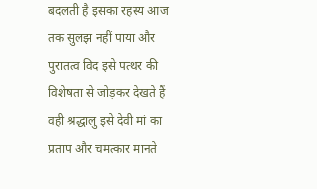बदलती है इसका रहस्य आज तक सुलझ नहीं पाया और पुरातत्व विद इसे पत्थर की विशेषता से जोड़कर देखते हैं वही श्रद्धालु इसे देवी मां का प्रताप और चमत्कार मानते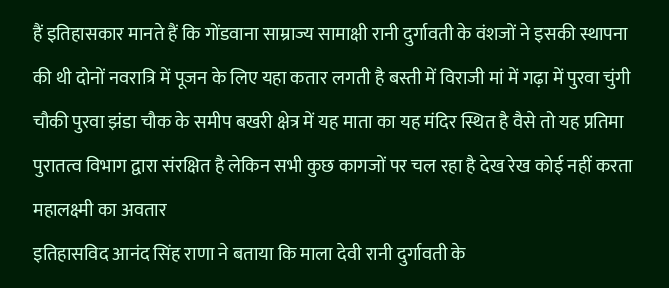हैं इतिहासकार मानते हैं कि गोंडवाना साम्राज्य सामाक्षी रानी दुर्गावती के वंशजों ने इसकी स्थापना की थी दोनों नवरात्रि में पूजन के लिए यहा कतार लगती है बस्ती में विराजी मां में गढ़ा में पुरवा चुंगी चौकी पुरवा झंडा चौक के समीप बखरी क्षेत्र में यह माता का यह मंदिर स्थित है वैसे तो यह प्रतिमा पुरातत्व विभाग द्वारा संरक्षित है लेकिन सभी कुछ कागजों पर चल रहा है देख रेख कोई नहीं करता
महालक्ष्मी का अवतार
इतिहासविद आनंद सिंह राणा ने बताया कि माला देवी रानी दुर्गावती के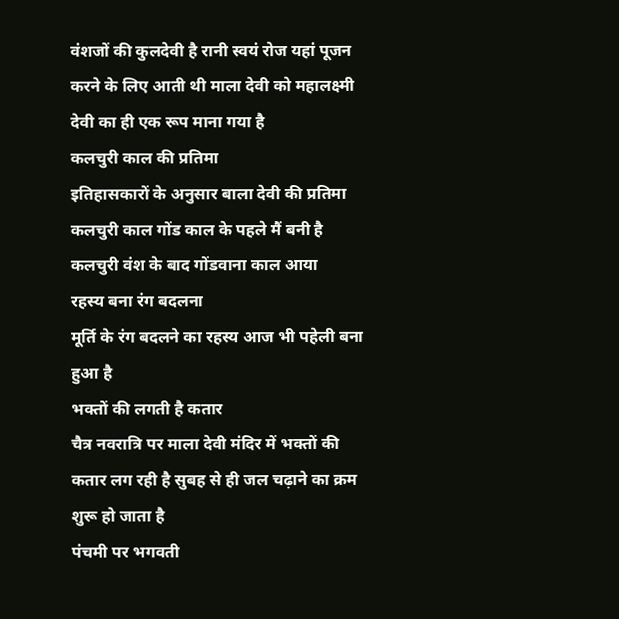वंशजों की कुलदेवी है रानी स्वयं रोज यहां पूजन करने के लिए आती थी माला देवी को महालक्ष्मी देवी का ही एक रूप माना गया है
कलचुरी काल की प्रतिमा
इतिहासकारों के अनुसार बाला देवी की प्रतिमा कलचुरी काल गोंड काल के पहले मैं बनी है कलचुरी वंश के बाद गोंडवाना काल आया
रहस्य बना रंग बदलना
मूर्ति के रंग बदलने का रहस्य आज भी पहेली बना हुआ है
भक्तों की लगती है कतार
चैत्र नवरात्रि पर माला देवी मंदिर में भक्तों की कतार लग रही है सुबह से ही जल चढ़ाने का क्रम शुरू हो जाता है
पंचमी पर भगवती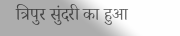त्रिपुर सुंदरी का हुआ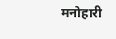मनोहारी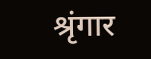श्रृंगार